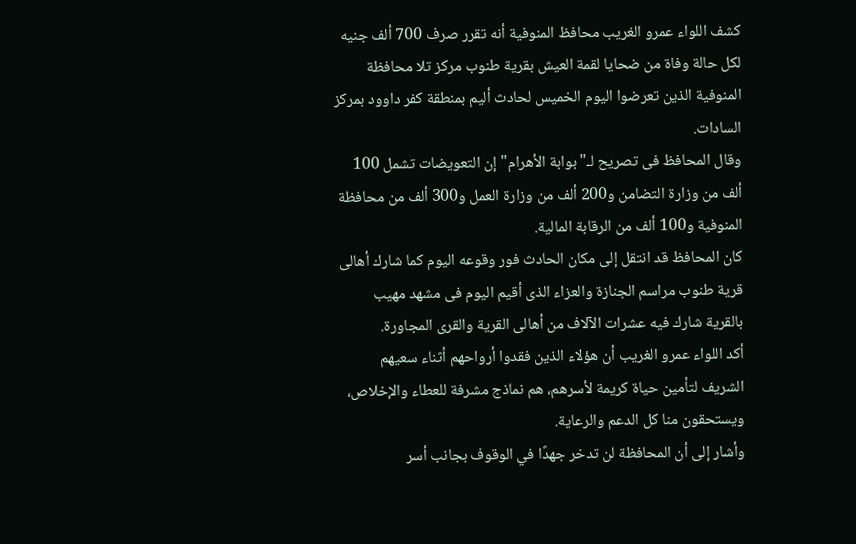كشف اللواء عمرو الغريب محافظ المنوفية أنه تقرر صرف 700 ألف جنيه لكل حالة وفاة من ضحايا لقمة العيش بقرية طنوب مركز تلا محافظة المنوفية الذين تعرضوا اليوم الخميس لحادث أليم بمنطقة كفر داوود بمركز السادات.
وقال المحافظ فى تصريح لـ" بوابة الأهرام" إن التعويضات تشمل 100 ألف من وزارة التضامن و200 ألف من وزارة العمل و300 ألف من محافظة المنوفية و100 ألف من الرقابة المالية.
كان المحافظ قد انتقل إلى مكان الحادث فور وقوعه اليوم كما شارك أهالى قرية طنوب مراسم الجنازة والعزاء الذى أقيم اليوم فى مشهد مهيب بالقرية شارك فيه عشرات الآلاف من أهالى القرية والقرى المجاورة.
أكد اللواء عمرو الغريب أن هؤلاء الذين فقدوا أرواحهم أثناء سعيهم الشريف لتأمين حياة كريمة لأسرهم، هم نماذج مشرفة للعطاء والإخلاص، ويستحقون منا كل الدعم والرعاية.
وأشار إلى أن المحافظة لن تدخر جهدًا في الوقوف بجانب أسر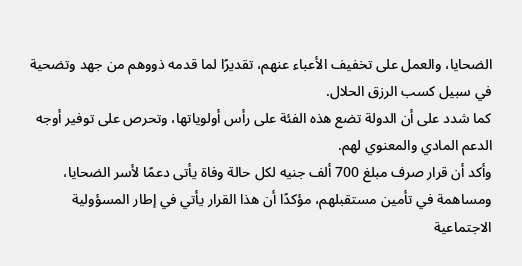الضحايا، والعمل على تخفيف الأعباء عنهم، تقديرًا لما قدمه ذووهم من جهد وتضحية في سبيل كسب الرزق الحلال.
كما شدد على أن الدولة تضع هذه الفئة على رأس أولوياتها، وتحرص على توفير أوجه الدعم المادي والمعنوي لهم.
وأكد أن قرار صرف مبلغ 700 ألف جنيه لكل حالة وفاة يأتى دعمًا لأسر الضحايا، ومساهمة في تأمين مستقبلهم، مؤكدًا أن هذا القرار يأتي في إطار المسؤولية الاجتماعية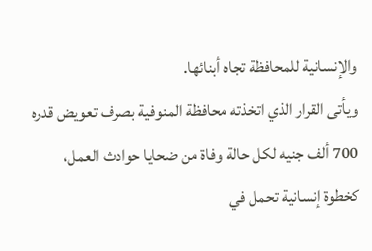والإنسانية للمحافظة تجاه أبنائها.
ويأتى القرار الذي اتخذته محافظة المنوفية بصرف تعويض قدره 700 ألف جنيه لكل حالة وفاة من ضحايا حوادث العمل، كخطوة إنسانية تحمل في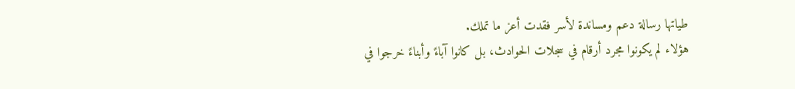طياتها رسالة دعم ومساندة لأسر فقدت أعز ما تملك.
هؤلاء لم يكونوا مجرد أرقام في سجلات الحوادث، بل كانوا آباءً وأبناءً خرجوا في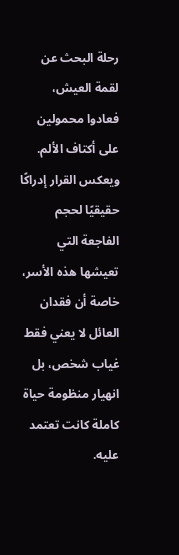رحلة البحث عن لقمة العيش، فعادوا محمولين على أكتاف الألم.
ويعكس القرار إدراكًا حقيقيًا لحجم الفاجعة التي تعيشها هذه الأسر، خاصة أن فقدان العائل لا يعني فقط غياب شخص، بل انهيار منظومة حياة كاملة كانت تعتمد عليه.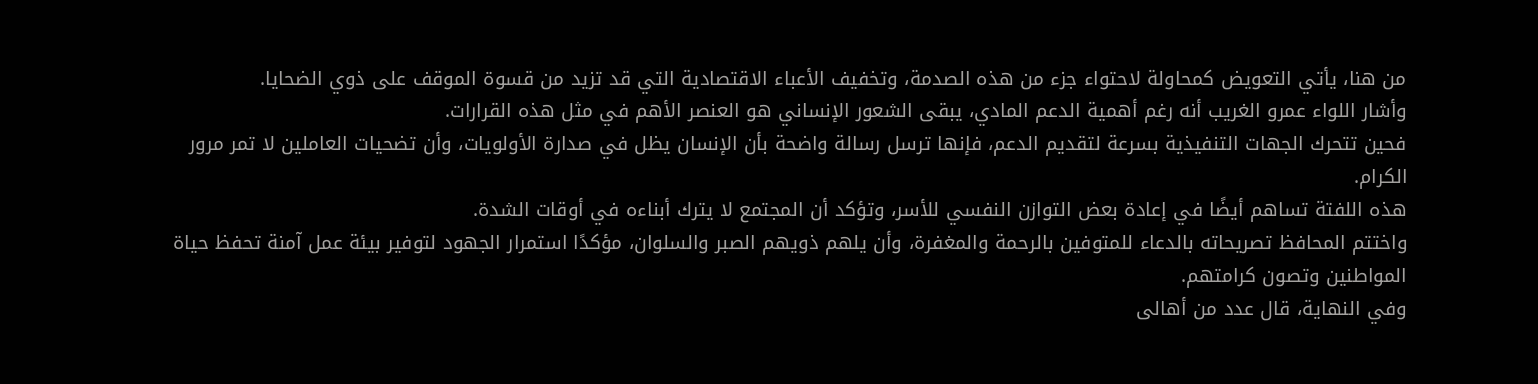من هنا، يأتي التعويض كمحاولة لاحتواء جزء من هذه الصدمة، وتخفيف الأعباء الاقتصادية التي قد تزيد من قسوة الموقف على ذوي الضحايا.
وأشار اللواء عمرو الغريب أنه رغم أهمية الدعم المادي، يبقى الشعور الإنساني هو العنصر الأهم في مثل هذه القرارات.
فحين تتحرك الجهات التنفيذية بسرعة لتقديم الدعم، فإنها ترسل رسالة واضحة بأن الإنسان يظل في صدارة الأولويات، وأن تضحيات العاملين لا تمر مرور الكرام.
هذه اللفتة تساهم أيضًا في إعادة بعض التوازن النفسي للأسر، وتؤكد أن المجتمع لا يترك أبناءه في أوقات الشدة.
واختتم المحافظ تصريحاته بالدعاء للمتوفين بالرحمة والمغفرة، وأن يلهم ذويهم الصبر والسلوان، مؤكدًا استمرار الجهود لتوفير بيئة عمل آمنة تحفظ حياة المواطنين وتصون كرامتهم.
وفي النهاية، قال عدد من أهالى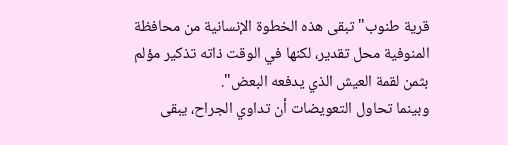قرية طنوب" تبقى هذه الخطوة الإنسانية من محافظة المنوفية محل تقدير، لكنها في الوقت ذاته تذكير مؤلم بثمن لقمة العيش الذي يدفعه البعض".
وبينما تحاول التعويضات أن تداوي الجراح، يبقى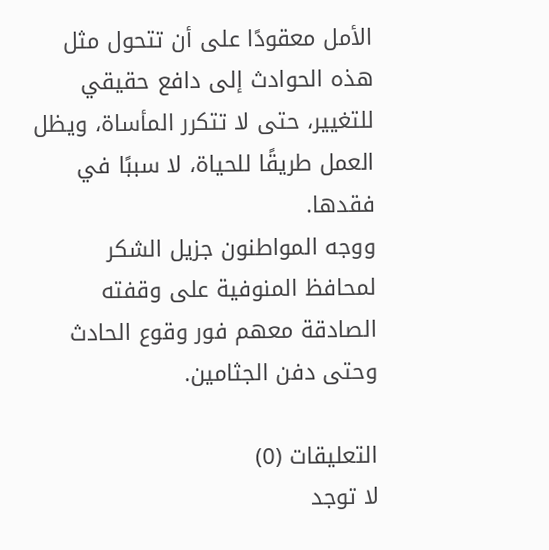الأمل معقودًا على أن تتحول مثل هذه الحوادث إلى دافع حقيقي للتغيير، حتى لا تتكرر المأساة، ويظل العمل طريقًا للحياة، لا سببًا في فقدها.
ووجه المواطنون جزيل الشكر لمحافظ المنوفية على وقفته الصادقة معهم فور وقوع الحادث وحتى دفن الجثامين.

التعليقات (0)
لا توجد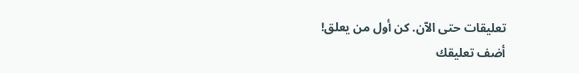تعليقات حتى الآن. كن أول من يعلق!
أضف تعليقك